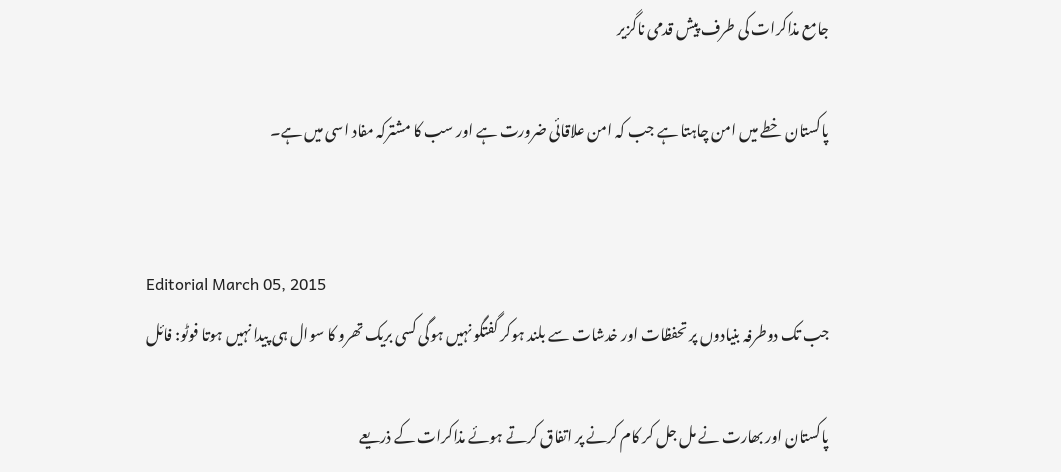جامع مذاکرات کی طرف پیش قدمی ناگزیر

پاکستان خطے میں امن چاہتا ہے جب کہ امن علاقائی ضرورت ہے اور سب کا مشترکہ مفاد اسی میں ہے۔


Editorial March 05, 2015
جب تک دوطرفہ بنیادوں پر تحفظات اور خدشات سے بلند ہوکر گفتگو نہیں ہوگی کسی بریک تھرو کا سوال ہی پیدا نہیں ہوتا فوٹو: فائل

پاکستان اور بھارت نے مل جل کر کام کرنے پر اتفاق کرتے ہوئے مذاکرات کے ذریعے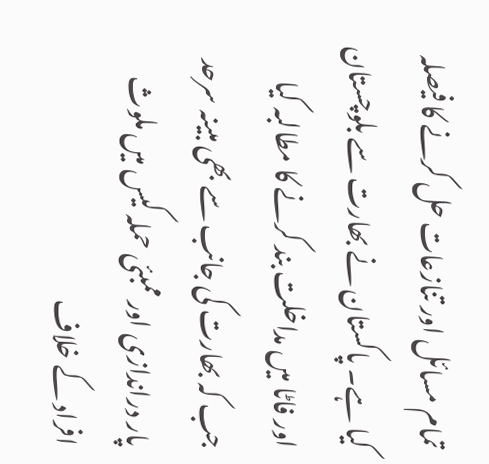تمام مسائل اور تنازعات حل کرنے کا فیصلہ کیا ہے۔ پاکستان نے بھارت سے بلوچستان اور فاٹا میں مداخلت بند کرنے کا مطالبہ کیا جب کہ بھارت کی جانب سے بھی مبینہ سرحد پار دراندازی اور ممبئی حملہ کیس میں ملوث افراد کے خلاف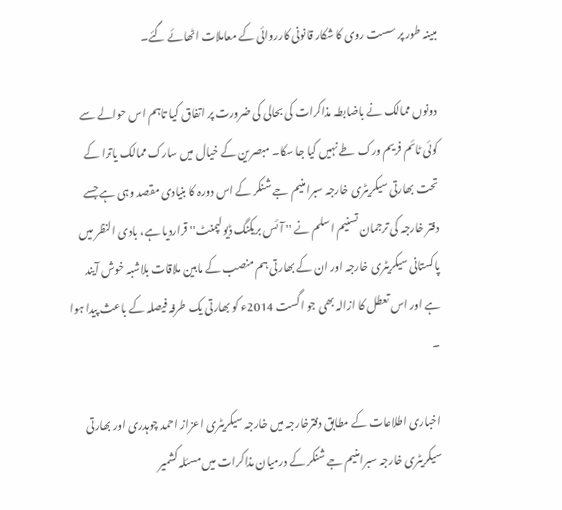مبینہ طور پر سست روی کا شکار قانونی کارروائی کے معاملات اٹھائے گئے۔

دونوں ممالک نے باضابطہ مذاکرات کی بحالی کی ضرورت پر اتفاق کیا تاہم اس حوالے سے کوئی ٹائم فریم ورک طے نہیں کیا جا سکا۔ مبصرین کے خیال میں سارک ممالک یاترا کے تحت بھارتی سیکریٹری خارجہ سبرامنیم جے شنکر کے اس دورہ کا بنیادی مقصد وہی ہے جسے دفتر خارجہ کی ترجمان تسنیم اسلم نے '' آئس بریکنگ ڈیولپمنٹ'' قراردیا ہے، بادی النظر میں پاکستانی سیکریٹری خارجہ اور ان کے بھارتی ہم منصب کے مابین ملاقات بلاشبہ خوش آیند ہے اور اس تعطل کا ازالہ بھی جو اگست 2014ء کو بھارتی یک طرفہ فیصلہ کے باعث پیدا ہوا ۔

اخباری اطلاعات کے مطابق دفترخارجہ میں خارجہ سیکریٹری اعزاز احمد چوہدری اور بھارتی سیکریٹری خارجہ سبرامنیم جے شنکر کے درمیان مذاکرات میں مسئلہ کشمیر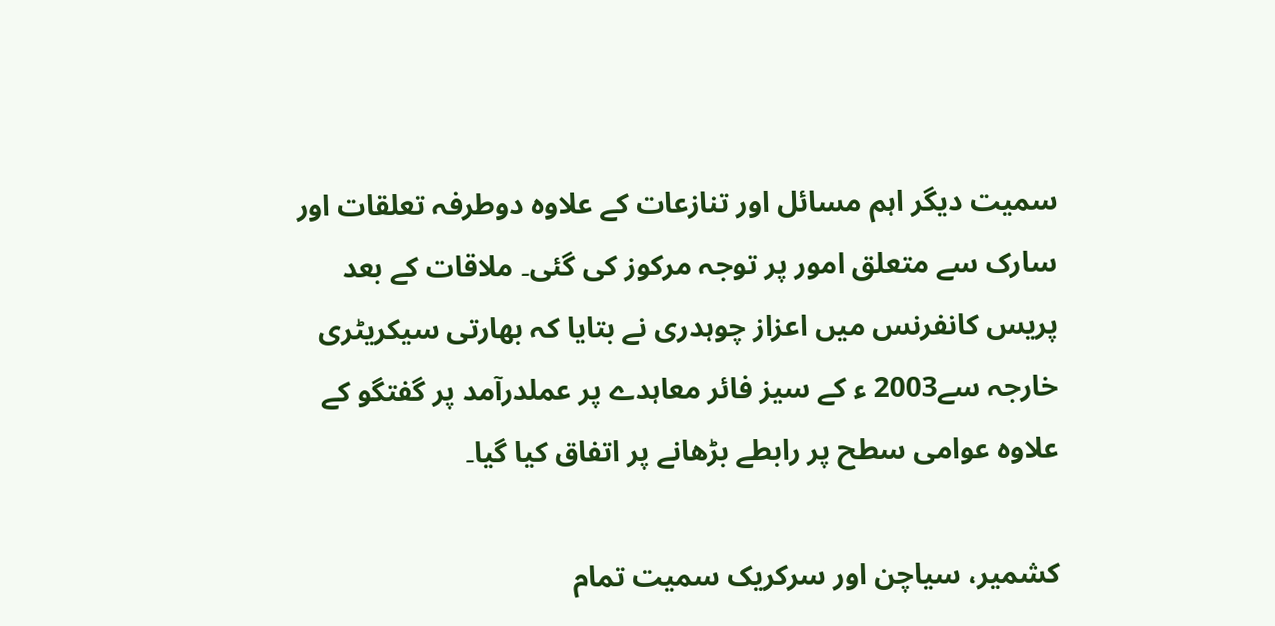سمیت دیگر اہم مسائل اور تنازعات کے علاوہ دوطرفہ تعلقات اور سارک سے متعلق امور پر توجہ مرکوز کی گئی۔ ملاقات کے بعد پریس کانفرنس میں اعزاز چوہدری نے بتایا کہ بھارتی سیکریٹری خارجہ سے2003 ء کے سیز فائر معاہدے پر عملدرآمد پر گفتگو کے علاوہ عوامی سطح پر رابطے بڑھانے پر اتفاق کیا گیا۔

کشمیر، سیاچن اور سرکریک سمیت تمام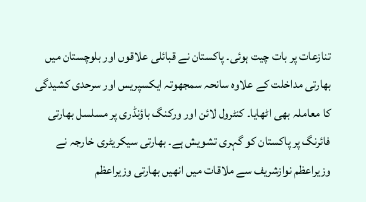تنازعات پر بات چیت ہوئی۔ پاکستان نے قبائلی علاقوں اور بلوچستان میں بھارتی مداخلت کے علاوہ سانحہ سمجھوتہ ایکسپریس اور سرحدی کشیدگی کا معاملہ بھی اٹھایا۔ کنٹرول لائن اور ورکنگ باؤنڈری پر مسلسل بھارتی فائرنگ پر پاکستان کو گہری تشویش ہے۔ بھارتی سیکریٹری خارجہ نے وزیراعظم نوازشریف سے ملاقات میں انھیں بھارتی وزیراعظم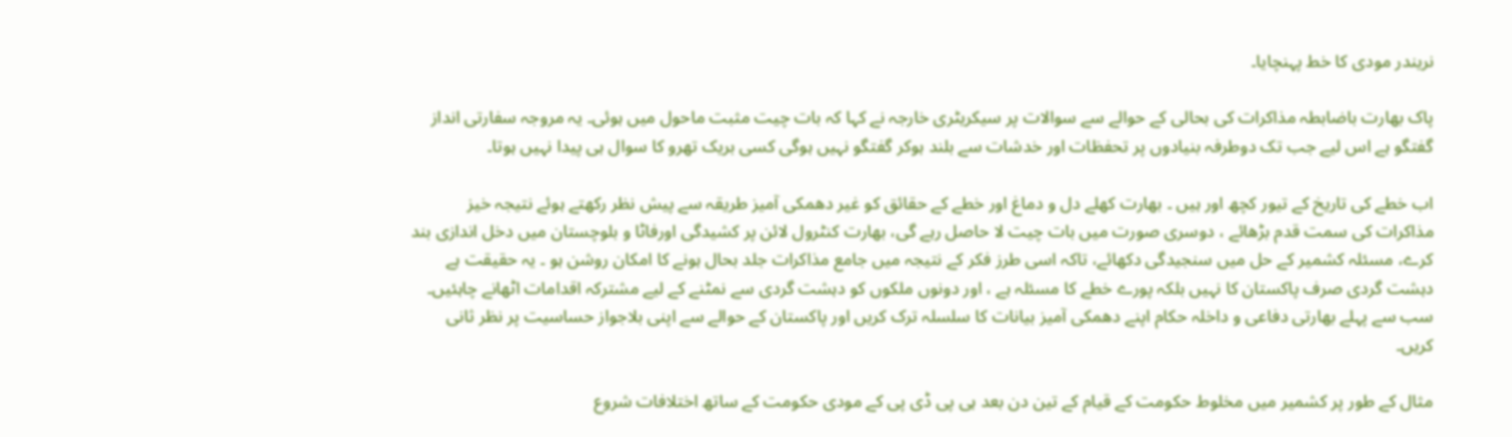نریندر مودی کا خط پہنچایا۔

پاک بھارت باضابطہ مذاکرات کی بحالی کے حوالے سے سوالات پر سیکریٹری خارجہ نے کہا کہ بات چیت مثبت ماحول میں ہوئی۔ یہ مروجہ سفارتی انداز گفتگو ہے اس لیے جب تک دوطرفہ بنیادوں پر تحفظات اور خدشات سے بلند ہوکر گفتگو نہیں ہوگی کسی بریک تھرو کا سوال ہی پیدا نہیں ہوتا۔

اب خطے کی تاریخ کے تیور کچھ اور ہیں ۔ بھارت کھلے دل و دماغ اور خطے کے حقائق کو غیر دھمکی آمیز طریقہ سے پیش نظر رکھتے ہوئے نتیجہ خیز مذاکرات کی سمت قدم بڑھائے ، دوسری صورت میں بات چیت لا حاصل رہے گی، بھارت کنٹرول لائن پر کشیدگی اورفاٹا و بلوچستان میں دخل اندازی بند کرے، مسئلہ کشمیر کے حل میں سنجیدگی دکھائے، تاکہ اسی طرز فکر کے نتیجہ میں جامع مذاکرات جلد بحال ہونے کا امکان روشن ہو ۔ یہ حقیقت ہے دہشت گردی صرف پاکستان کا نہیں بلکہ پورے خطے کا مسئلہ ہے ، اور دونوں ملکوں کو دہشت گردی سے نمٹنے کے لیے مشترکہ اقدامات اٹھانے چاہئیں۔ سب سے پہلے بھارتی دفاعی و داخلہ حکام اپنے دھمکی آمیز بیانات کا سلسلہ ترک کریں اور پاکستان کے حوالے سے اپنی بلاجواز حساسیت پر نظر ثانی کریں۔

مثال کے طور پر کشمیر میں مخلوط حکومت کے قیام کے تین دن بعد ہی پی ڈی پی کے مودی حکومت کے ساتھ اختلافات شروع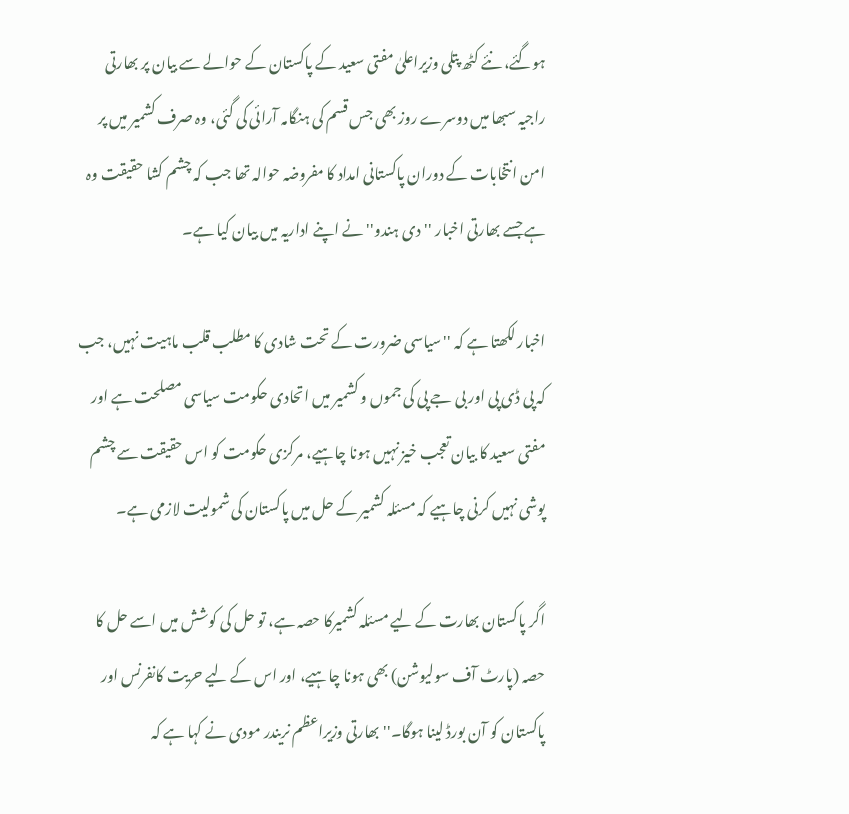ہوگئے، نئے کٹھ پتلی وزیراعلیٰ مفتی سعید کے پاکستان کے حوالے سے بیان پر بھارتی راجیہ سبھا میں دوسرے روز بھی جس قسم کی ہنگامہ آرائی کی گئی، وہ صرف کشمیر میں پر امن انتخابات کے دوران پاکستانی امداد کا مفروضہ حوالہ تھا جب کہ چشم کشا حقیقت وہ ہے جسے بھارتی اخبار ''دی ہندو''نے اپنے اداریہ میں بیان کیا ہے۔

اخبار لکھتا ہے کہ ''سیاسی ضرورت کے تحت شادی کا مطلب قلب ماہیت نہیں، جب کہ پی ڈی پی اور بی جے پی کی جموں و کشمیر میں اتحادی حکومت سیاسی مصلحت ہے اور مفتی سعید کا بیان تعجب خیز نہیں ہونا چاہیے، مرکزی حکومت کو اس حقیقت سے چشم پوشی نہیں کرنی چاہیے کہ مسئلہ کشمیر کے حل میں پاکستان کی شمولیت لازمی ہے۔

اگر پاکستان بھارت کے لیے مسئلہ کشمیرکا حصہ ہے، تو حل کی کوشش میں اسے حل کا حصہ (پارٹ آف سولیوشن) بھی ہونا چاہیے، اور اس کے لیے حریت کانفرنس اور پاکستان کو آن بورڈ لینا ہوگا۔'' بھارتی وزیراعظم نریندر مودی نے کہا ہے کہ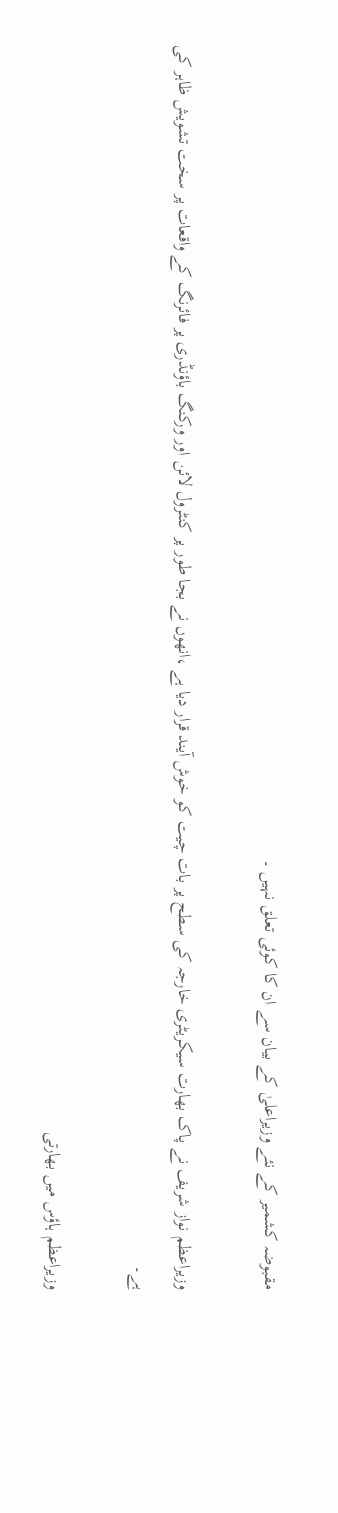مقبوضہ کشمیر کے نئے وزیراعلیٰ کے بیان سے ان کا کوئی تعلق نہیں ۔

وزیراعظم نواز شریف نے پاک بھارت سیکریٹری خارجہ کی سطح پر بات چیت کو خوش آیند قرار دیا ہے ،انھوں نے بجا طور پر کنٹرول لائن اور ورکنگ باؤنڈری پر فائرنگ کے واقعات پر سخت تشویش ظاہر کی ہے۔

وزیراعظم ہاؤس میں بھارتی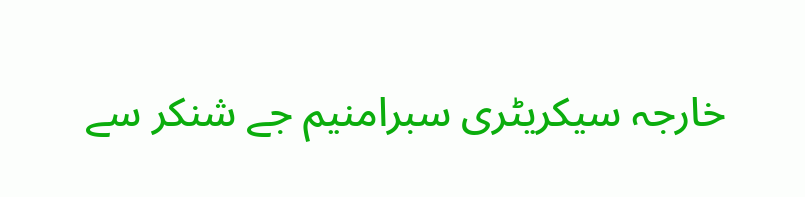خارجہ سیکریٹری سبرامنیم جے شنکر سے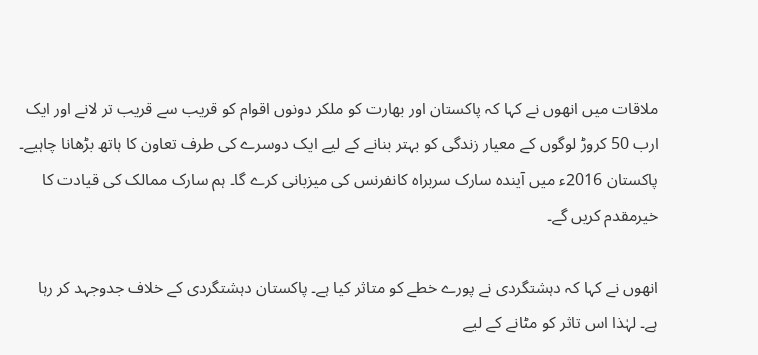ملاقات میں انھوں نے کہا کہ پاکستان اور بھارت کو ملکر دونوں اقوام کو قریب سے قریب تر لانے اور ایک ارب 50 کروڑ لوگوں کے معیار زندگی کو بہتر بنانے کے لیے ایک دوسرے کی طرف تعاون کا ہاتھ بڑھانا چاہیے۔ پاکستان 2016ء میں آیندہ سارک سربراہ کانفرنس کی میزبانی کرے گا۔ ہم سارک ممالک کی قیادت کا خیرمقدم کریں گے۔

انھوں نے کہا کہ دہشتگردی نے پورے خطے کو متاثر کیا ہے۔ پاکستان دہشتگردی کے خلاف جدوجہد کر رہا ہے۔ لہٰذا اس تاثر کو مٹانے کے لیے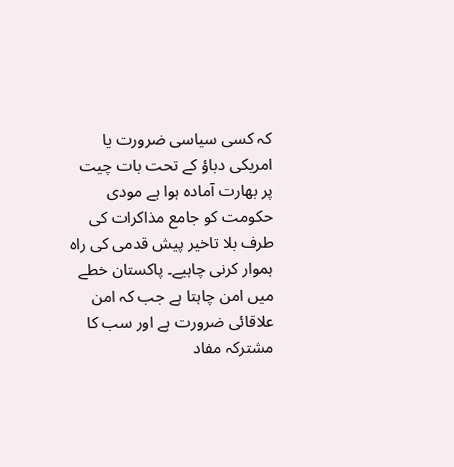کہ کسی سیاسی ضرورت یا امریکی دباؤ کے تحت بات چیت پر بھارت آمادہ ہوا ہے مودی حکومت کو جامع مذاکرات کی طرف بلا تاخیر پیش قدمی کی راہ ہموار کرنی چاہیے۔ پاکستان خطے میں امن چاہتا ہے جب کہ امن علاقائی ضرورت ہے اور سب کا مشترکہ مفاد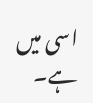اسی میں ہے۔